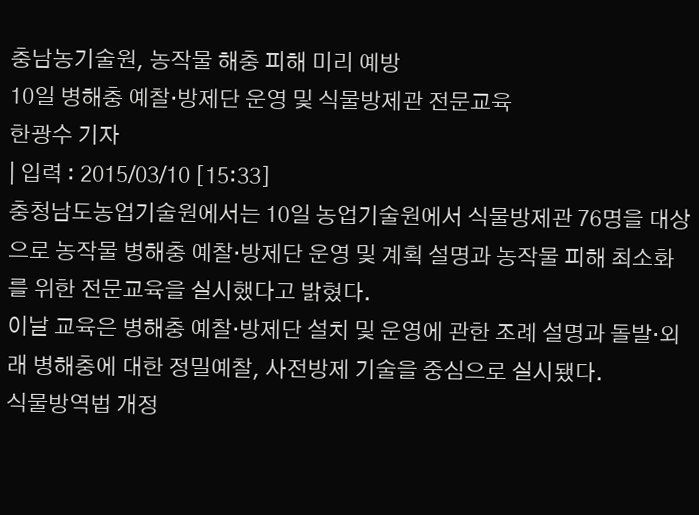충남농기술원, 농작물 해충 피해 미리 예방
10일 병해충 예찰·방제단 운영 및 식물방제관 전문교육
한광수 기자
| 입력 : 2015/03/10 [15:33]
충청남도농업기술원에서는 10일 농업기술원에서 식물방제관 76명을 대상으로 농작물 병해충 예찰·방제단 운영 및 계획 설명과 농작물 피해 최소화를 위한 전문교육을 실시했다고 밝혔다.
이날 교육은 병해충 예찰·방제단 설치 및 운영에 관한 조례 설명과 돌발·외래 병해충에 대한 정밀예찰, 사전방제 기술을 중심으로 실시됐다.
식물방역법 개정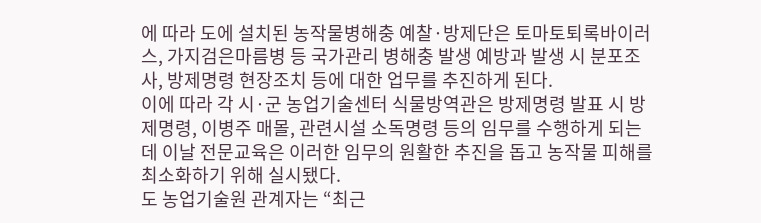에 따라 도에 설치된 농작물병해충 예찰·방제단은 토마토퇴록바이러스, 가지검은마름병 등 국가관리 병해충 발생 예방과 발생 시 분포조사, 방제명령 현장조치 등에 대한 업무를 추진하게 된다.
이에 따라 각 시·군 농업기술센터 식물방역관은 방제명령 발표 시 방제명령, 이병주 매몰, 관련시설 소독명령 등의 임무를 수행하게 되는데 이날 전문교육은 이러한 임무의 원활한 추진을 돕고 농작물 피해를 최소화하기 위해 실시됐다.
도 농업기술원 관계자는 “최근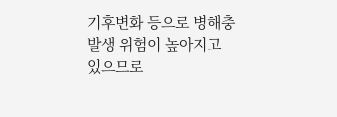기후변화 등으로 병해충 발생 위험이 높아지고 있으므로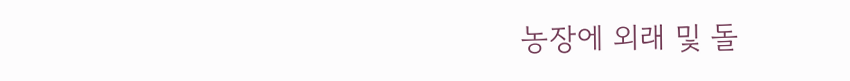농장에 외래 및 돌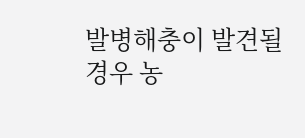발병해충이 발견될 경우 농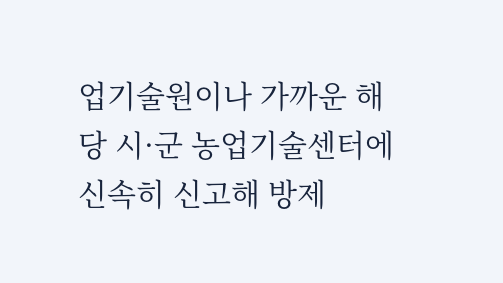업기술원이나 가까운 해당 시·군 농업기술센터에 신속히 신고해 방제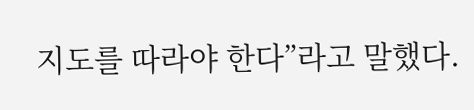지도를 따라야 한다”라고 말했다.